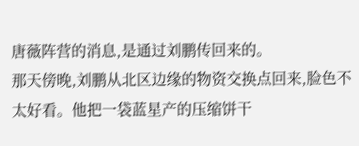唐薇阵营的消息,是通过刘鹏传回来的。
那天傍晚,刘鹏从北区边缘的物资交换点回来,脸色不太好看。他把一袋蓝星产的压缩饼干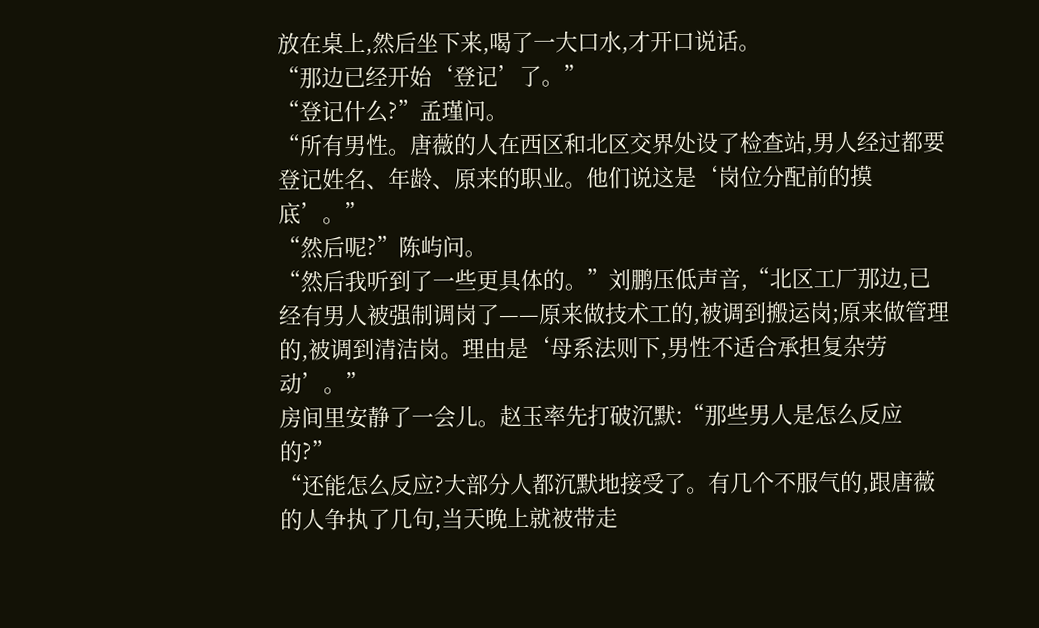放在桌上,然后坐下来,喝了一大口水,才开口说话。
“那边已经开始‘登记’了。”
“登记什么?”孟瑾问。
“所有男性。唐薇的人在西区和北区交界处设了检查站,男人经过都要登记姓名、年龄、原来的职业。他们说这是‘岗位分配前的摸底’。”
“然后呢?”陈屿问。
“然后我听到了一些更具体的。”刘鹏压低声音,“北区工厂那边,已经有男人被强制调岗了——原来做技术工的,被调到搬运岗;原来做管理的,被调到清洁岗。理由是‘母系法则下,男性不适合承担复杂劳动’。”
房间里安静了一会儿。赵玉率先打破沉默:“那些男人是怎么反应的?”
“还能怎么反应?大部分人都沉默地接受了。有几个不服气的,跟唐薇的人争执了几句,当天晚上就被带走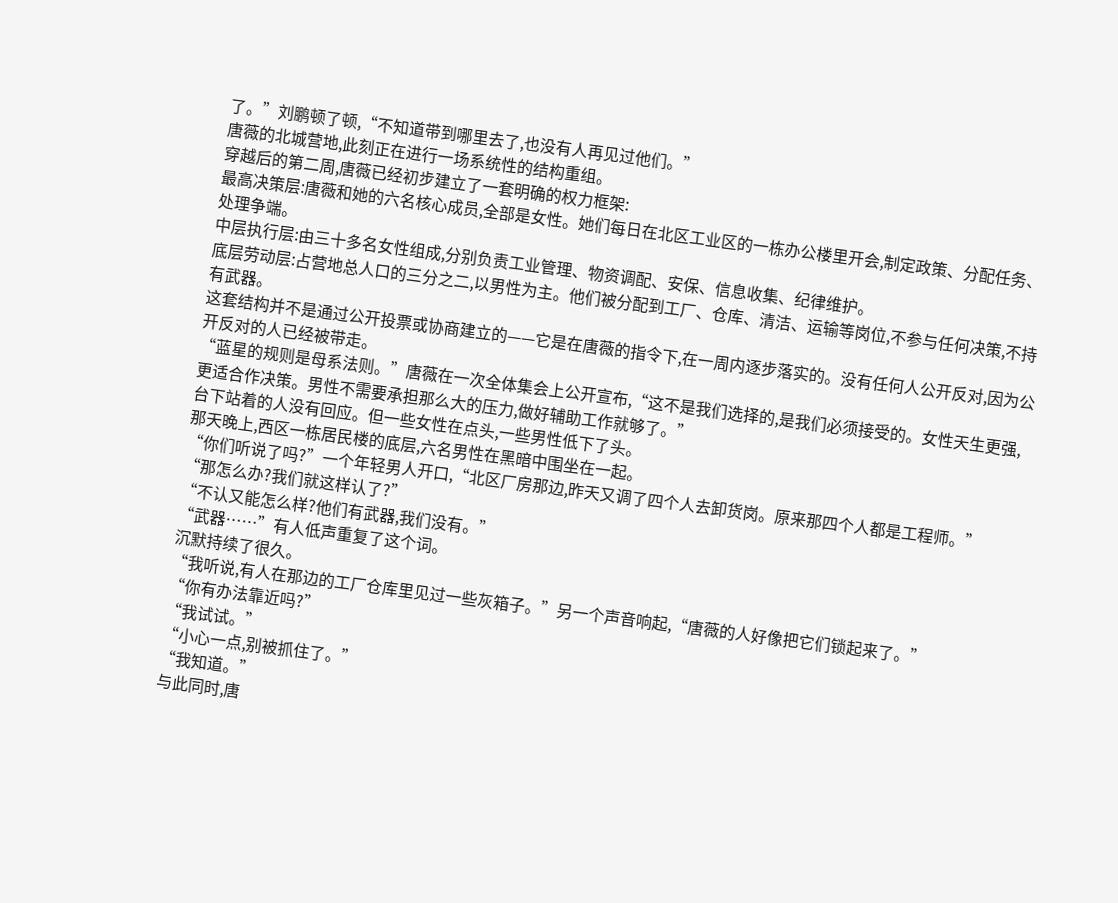了。”刘鹏顿了顿,“不知道带到哪里去了,也没有人再见过他们。”
唐薇的北城营地,此刻正在进行一场系统性的结构重组。
穿越后的第二周,唐薇已经初步建立了一套明确的权力框架:
最高决策层:唐薇和她的六名核心成员,全部是女性。她们每日在北区工业区的一栋办公楼里开会,制定政策、分配任务、处理争端。
中层执行层:由三十多名女性组成,分别负责工业管理、物资调配、安保、信息收集、纪律维护。
底层劳动层:占营地总人口的三分之二,以男性为主。他们被分配到工厂、仓库、清洁、运输等岗位,不参与任何决策,不持有武器。
这套结构并不是通过公开投票或协商建立的——它是在唐薇的指令下,在一周内逐步落实的。没有任何人公开反对,因为公开反对的人已经被带走。
“蓝星的规则是母系法则。”唐薇在一次全体集会上公开宣布,“这不是我们选择的,是我们必须接受的。女性天生更强,更适合作决策。男性不需要承担那么大的压力,做好辅助工作就够了。”
台下站着的人没有回应。但一些女性在点头,一些男性低下了头。
那天晚上,西区一栋居民楼的底层,六名男性在黑暗中围坐在一起。
“你们听说了吗?”一个年轻男人开口,“北区厂房那边,昨天又调了四个人去卸货岗。原来那四个人都是工程师。”
“那怎么办?我们就这样认了?”
“不认又能怎么样?他们有武器,我们没有。”
“武器……”有人低声重复了这个词。
沉默持续了很久。
“我听说,有人在那边的工厂仓库里见过一些灰箱子。”另一个声音响起,“唐薇的人好像把它们锁起来了。”
“你有办法靠近吗?”
“我试试。”
“小心一点,别被抓住了。”
“我知道。”
与此同时,唐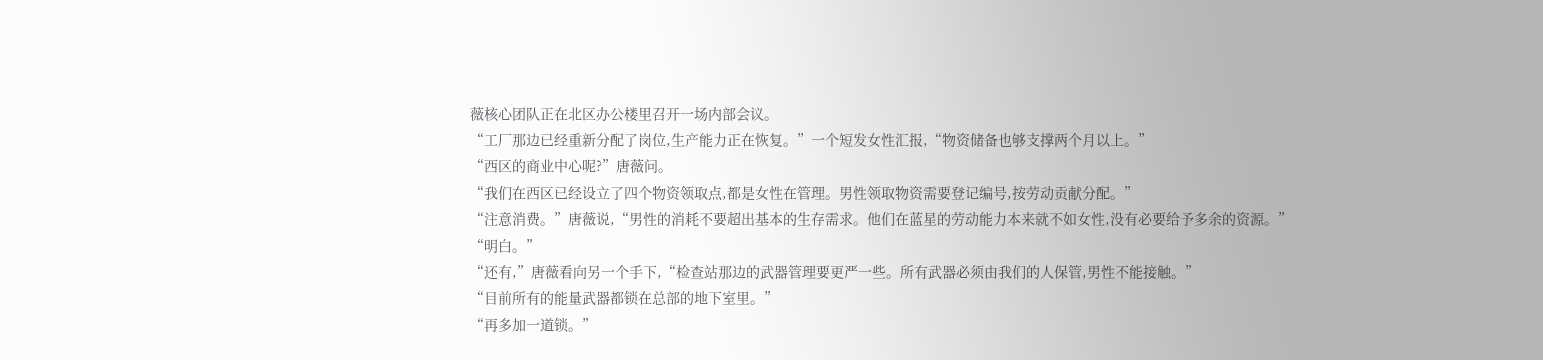薇核心团队正在北区办公楼里召开一场内部会议。
“工厂那边已经重新分配了岗位,生产能力正在恢复。”一个短发女性汇报,“物资储备也够支撑两个月以上。”
“西区的商业中心呢?”唐薇问。
“我们在西区已经设立了四个物资领取点,都是女性在管理。男性领取物资需要登记编号,按劳动贡献分配。”
“注意消费。”唐薇说,“男性的消耗不要超出基本的生存需求。他们在蓝星的劳动能力本来就不如女性,没有必要给予多余的资源。”
“明白。”
“还有,”唐薇看向另一个手下,“检查站那边的武器管理要更严一些。所有武器必须由我们的人保管,男性不能接触。”
“目前所有的能量武器都锁在总部的地下室里。”
“再多加一道锁。”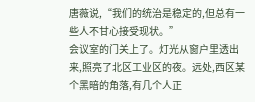唐薇说,“我们的统治是稳定的,但总有一些人不甘心接受现状。”
会议室的门关上了。灯光从窗户里透出来,照亮了北区工业区的夜。远处,西区某个黑暗的角落,有几个人正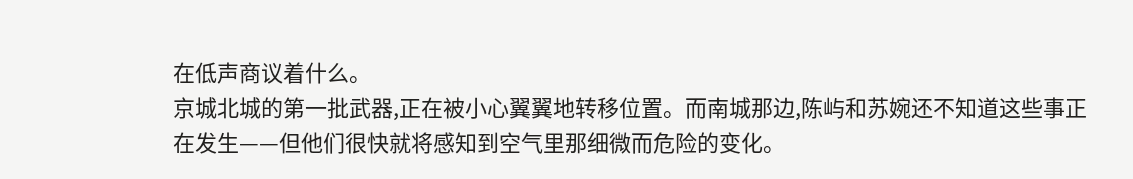在低声商议着什么。
京城北城的第一批武器,正在被小心翼翼地转移位置。而南城那边,陈屿和苏婉还不知道这些事正在发生——但他们很快就将感知到空气里那细微而危险的变化。